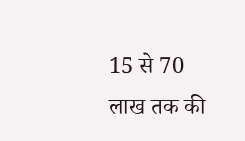15 से 70 लाख तक की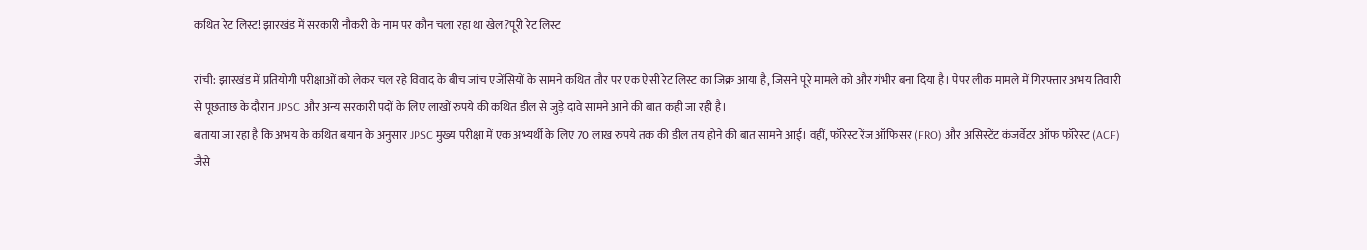कथित रेट लिस्ट! झारखंड में सरकारी नौकरी के नाम पर कौन चला रहा था खेल?पूरी रेट लिस्ट

रांची: झारखंड में प्रतियोगी परीक्षाओं को लेकर चल रहे विवाद के बीच जांच एजेंसियों के सामने कथित तौर पर एक ऐसी रेट लिस्ट का जिक्र आया है, जिसने पूरे मामले को और गंभीर बना दिया है। पेपर लीक मामले में गिरफ्तार अभय तिवारी से पूछताछ के दौरान JPSC और अन्य सरकारी पदों के लिए लाखों रुपये की कथित डील से जुड़े दावे सामने आने की बात कही जा रही है।
बताया जा रहा है कि अभय के कथित बयान के अनुसार JPSC मुख्य परीक्षा में एक अभ्यर्थी के लिए 70 लाख रुपये तक की डील तय होने की बात सामने आई। वहीं, फॉरेस्ट रेंज ऑफिसर (FRO) और असिस्टेंट कंजर्वेटर ऑफ फॉरेस्ट (ACF) जैसे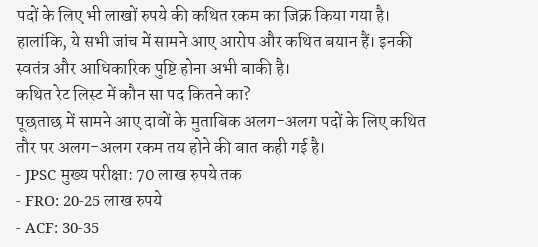पदों के लिए भी लाखों रुपये की कथित रकम का जिक्र किया गया है।
हालांकि, ये सभी जांच में सामने आए आरोप और कथित बयान हैं। इनकी स्वतंत्र और आधिकारिक पुष्टि होना अभी बाकी है।
कथित रेट लिस्ट में कौन सा पद कितने का?
पूछताछ में सामने आए दावों के मुताबिक अलग-अलग पदों के लिए कथित तौर पर अलग-अलग रकम तय होने की बात कही गई है।
- JPSC मुख्य परीक्षा: 70 लाख रुपये तक
- FRO: 20-25 लाख रुपये
- ACF: 30-35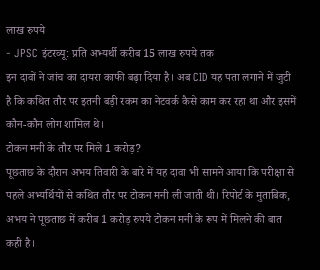लाख रुपये
- JPSC इंटरव्यू: प्रति अभ्यर्थी करीब 15 लाख रुपये तक
इन दावों ने जांच का दायरा काफी बढ़ा दिया है। अब CID यह पता लगाने में जुटी है कि कथित तौर पर इतनी बड़ी रकम का नेटवर्क कैसे काम कर रहा था और इसमें कौन-कौन लोग शामिल थे।
टोकन मनी के तौर पर मिले 1 करोड़?
पूछताछ के दौरान अभय तिवारी के बारे में यह दावा भी सामने आया कि परीक्षा से पहले अभ्यर्थियों से कथित तौर पर टोकन मनी ली जाती थी। रिपोर्ट के मुताबिक, अभय ने पूछताछ में करीब 1 करोड़ रुपये टोकन मनी के रूप में मिलने की बात कही है।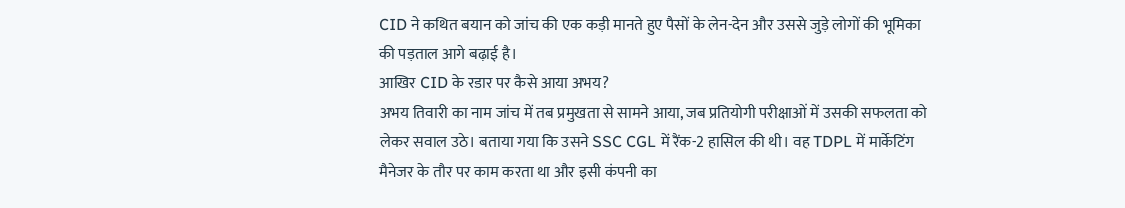CID ने कथित बयान को जांच की एक कड़ी मानते हुए पैसों के लेन-देन और उससे जुड़े लोगों की भूमिका की पड़ताल आगे बढ़ाई है।
आखिर CID के रडार पर कैसे आया अभय?
अभय तिवारी का नाम जांच में तब प्रमुखता से सामने आया, जब प्रतियोगी परीक्षाओं में उसकी सफलता को लेकर सवाल उठे। बताया गया कि उसने SSC CGL में रैंक-2 हासिल की थी। वह TDPL में मार्केटिंग मैनेजर के तौर पर काम करता था और इसी कंपनी का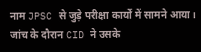नाम JPSC से जुड़े परीक्षा कार्यों में सामने आया।
जांच के दौरान CID ने उसके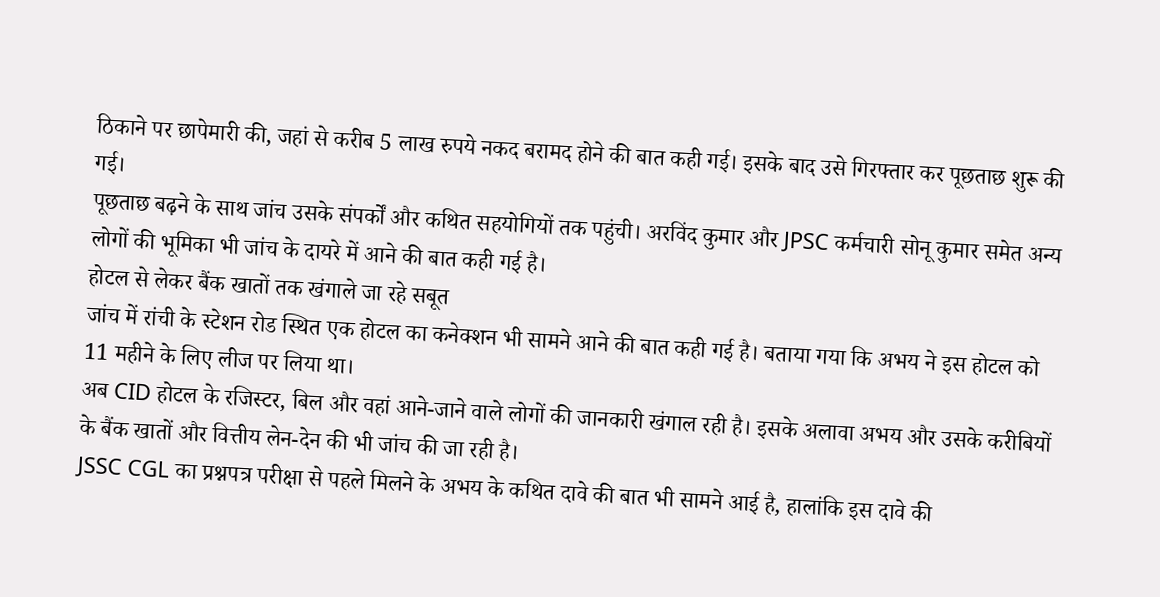ठिकाने पर छापेमारी की, जहां से करीब 5 लाख रुपये नकद बरामद होने की बात कही गई। इसके बाद उसे गिरफ्तार कर पूछताछ शुरू की गई।
पूछताछ बढ़ने के साथ जांच उसके संपर्कों और कथित सहयोगियों तक पहुंची। अरविंद कुमार और JPSC कर्मचारी सोनू कुमार समेत अन्य लोगों की भूमिका भी जांच के दायरे में आने की बात कही गई है।
होटल से लेकर बैंक खातों तक खंगाले जा रहे सबूत
जांच में रांची के स्टेशन रोड स्थित एक होटल का कनेक्शन भी सामने आने की बात कही गई है। बताया गया कि अभय ने इस होटल को 11 महीने के लिए लीज पर लिया था।
अब CID होटल के रजिस्टर, बिल और वहां आने-जाने वाले लोगों की जानकारी खंगाल रही है। इसके अलावा अभय और उसके करीबियों के बैंक खातों और वित्तीय लेन-देन की भी जांच की जा रही है।
JSSC CGL का प्रश्नपत्र परीक्षा से पहले मिलने के अभय के कथित दावे की बात भी सामने आई है, हालांकि इस दावे की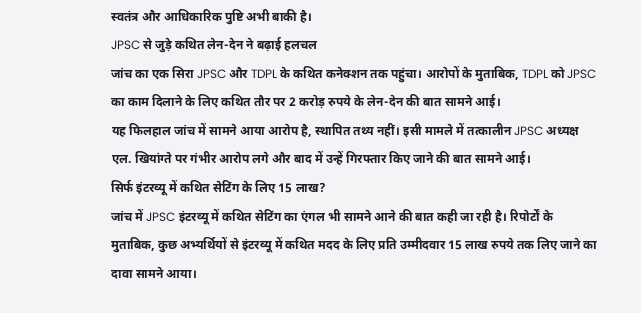स्वतंत्र और आधिकारिक पुष्टि अभी बाकी है।
JPSC से जुड़े कथित लेन-देन ने बढ़ाई हलचल
जांच का एक सिरा JPSC और TDPL के कथित कनेक्शन तक पहुंचा। आरोपों के मुताबिक, TDPL को JPSC का काम दिलाने के लिए कथित तौर पर 2 करोड़ रुपये के लेन-देन की बात सामने आई।
यह फिलहाल जांच में सामने आया आरोप है, स्थापित तथ्य नहीं। इसी मामले में तत्कालीन JPSC अध्यक्ष एल. खियांग्ते पर गंभीर आरोप लगे और बाद में उन्हें गिरफ्तार किए जाने की बात सामने आई।
सिर्फ इंटरव्यू में कथित सेटिंग के लिए 15 लाख?
जांच में JPSC इंटरव्यू में कथित सेटिंग का एंगल भी सामने आने की बात कही जा रही है। रिपोर्टों के मुताबिक, कुछ अभ्यर्थियों से इंटरव्यू में कथित मदद के लिए प्रति उम्मीदवार 15 लाख रुपये तक लिए जाने का दावा सामने आया।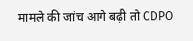मामले की जांच आगे बढ़ी तो CDPO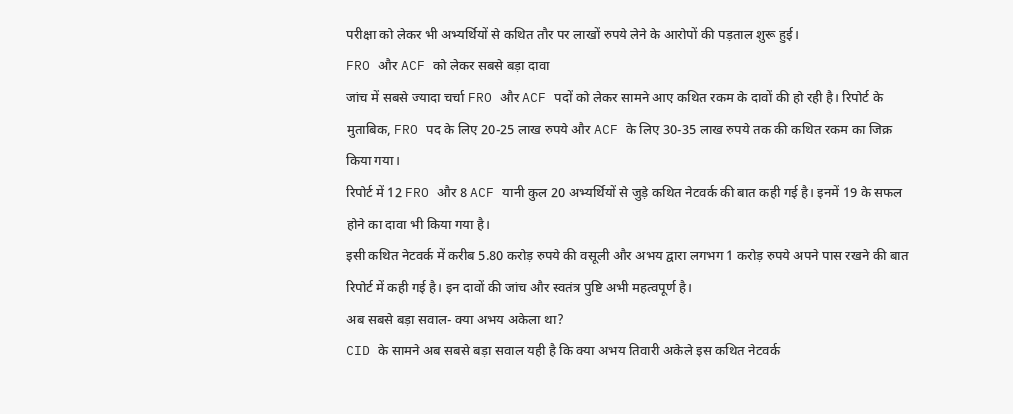परीक्षा को लेकर भी अभ्यर्थियों से कथित तौर पर लाखों रुपये लेने के आरोपों की पड़ताल शुरू हुई।
FRO और ACF को लेकर सबसे बड़ा दावा
जांच में सबसे ज्यादा चर्चा FRO और ACF पदों को लेकर सामने आए कथित रकम के दावों की हो रही है। रिपोर्ट के मुताबिक, FRO पद के लिए 20-25 लाख रुपये और ACF के लिए 30-35 लाख रुपये तक की कथित रकम का जिक्र किया गया।
रिपोर्ट में 12 FRO और 8 ACF यानी कुल 20 अभ्यर्थियों से जुड़े कथित नेटवर्क की बात कही गई है। इनमें 19 के सफल होने का दावा भी किया गया है।
इसी कथित नेटवर्क में करीब 5.80 करोड़ रुपये की वसूली और अभय द्वारा लगभग 1 करोड़ रुपये अपने पास रखने की बात रिपोर्ट में कही गई है। इन दावों की जांच और स्वतंत्र पुष्टि अभी महत्वपूर्ण है।
अब सबसे बड़ा सवाल- क्या अभय अकेला था?
CID के सामने अब सबसे बड़ा सवाल यही है कि क्या अभय तिवारी अकेले इस कथित नेटवर्क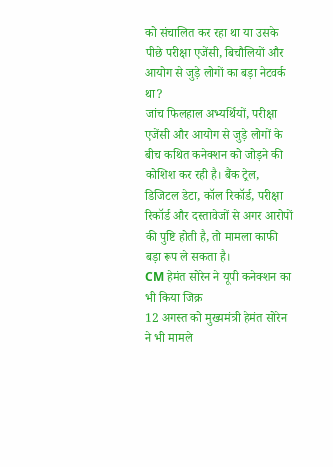को संचालित कर रहा था या उसके पीछे परीक्षा एजेंसी, बिचौलियों और आयोग से जुड़े लोगों का बड़ा नेटवर्क था?
जांच फिलहाल अभ्यर्थियों, परीक्षा एजेंसी और आयोग से जुड़े लोगों के बीच कथित कनेक्शन को जोड़ने की कोशिश कर रही है। बैंक ट्रेल, डिजिटल डेटा, कॉल रिकॉर्ड, परीक्षा रिकॉर्ड और दस्तावेजों से अगर आरोपों की पुष्टि होती है, तो मामला काफी बड़ा रूप ले सकता है।
CM हेमंत सोरेन ने यूपी कनेक्शन का भी किया जिक्र
12 अगस्त को मुख्यमंत्री हेमंत सोरेन ने भी मामले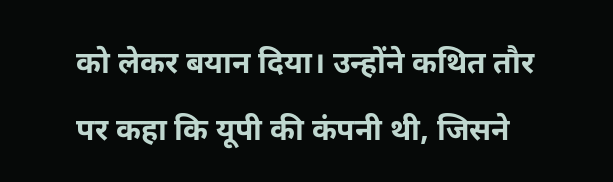को लेकर बयान दिया। उन्होंने कथित तौर पर कहा कि यूपी की कंपनी थी, जिसने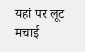यहां पर लूट मचाई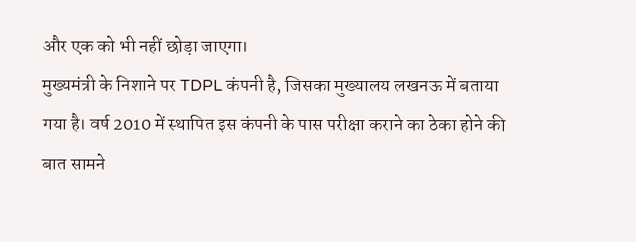और एक को भी नहीं छोड़ा जाएगा।
मुख्यमंत्री के निशाने पर TDPL कंपनी है, जिसका मुख्यालय लखनऊ में बताया गया है। वर्ष 2010 में स्थापित इस कंपनी के पास परीक्षा कराने का ठेका होने की बात सामने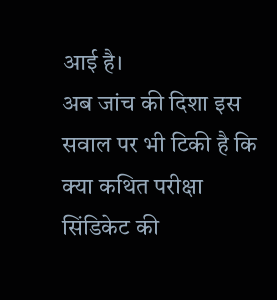आई है।
अब जांच की दिशा इस सवाल पर भी टिकी है कि क्या कथित परीक्षा सिंडिकेट की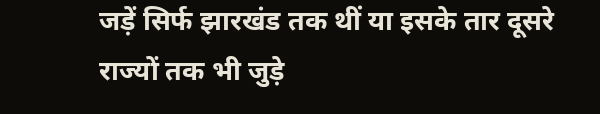जड़ें सिर्फ झारखंड तक थीं या इसके तार दूसरे राज्यों तक भी जुड़े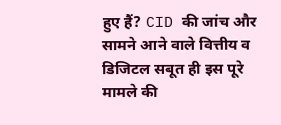हुए हैं? CID की जांच और सामने आने वाले वित्तीय व डिजिटल सबूत ही इस पूरे मामले की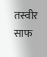तस्वीर साफ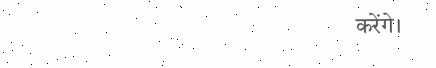करेंगे।